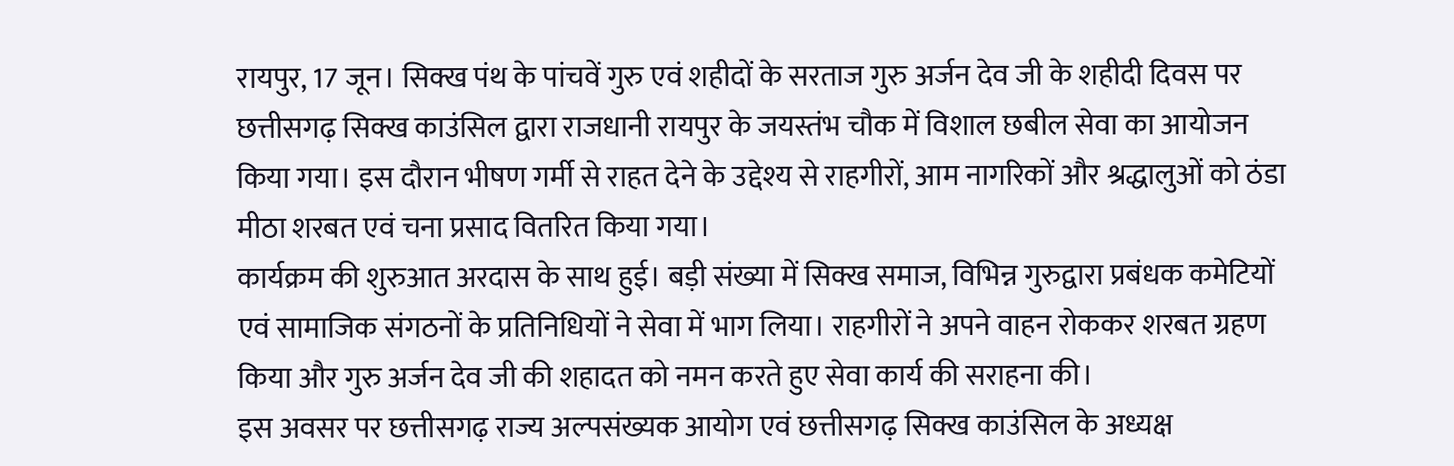रायपुर, 17 जून। सिक्ख पंथ के पांचवें गुरु एवं शहीदों के सरताज गुरु अर्जन देव जी के शहीदी दिवस पर छत्तीसगढ़ सिक्ख काउंसिल द्वारा राजधानी रायपुर के जयस्तंभ चौक में विशाल छबील सेवा का आयोजन किया गया। इस दौरान भीषण गर्मी से राहत देने के उद्देश्य से राहगीरों, आम नागरिकों और श्रद्धालुओं को ठंडा मीठा शरबत एवं चना प्रसाद वितरित किया गया।
कार्यक्रम की शुरुआत अरदास के साथ हुई। बड़ी संख्या में सिक्ख समाज, विभिन्न गुरुद्वारा प्रबंधक कमेटियों एवं सामाजिक संगठनों के प्रतिनिधियों ने सेवा में भाग लिया। राहगीरों ने अपने वाहन रोककर शरबत ग्रहण किया और गुरु अर्जन देव जी की शहादत को नमन करते हुए सेवा कार्य की सराहना की।
इस अवसर पर छत्तीसगढ़ राज्य अल्पसंख्यक आयोग एवं छत्तीसगढ़ सिक्ख काउंसिल के अध्यक्ष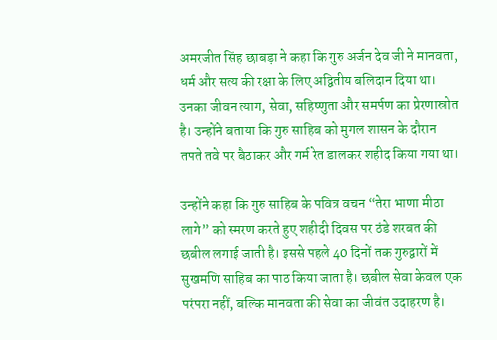अमरजीत सिंह छाबड़ा ने कहा कि गुरु अर्जन देव जी ने मानवता, धर्म और सत्य की रक्षा के लिए अद्वितीय बलिदान दिया था। उनका जीवन त्याग, सेवा, सहिष्णुता और समर्पण का प्रेरणास्रोत है। उन्होंने बताया कि गुरु साहिब को मुगल शासन के दौरान तपते तवे पर बैठाकर और गर्म रेत डालकर शहीद किया गया था।

उन्होंने कहा कि गुरु साहिब के पवित्र वचन “तेरा भाणा मीठा लागे” को स्मरण करते हुए शहीदी दिवस पर ठंडे शरबत की छबील लगाई जाती है। इससे पहले 40 दिनों तक गुरुद्वारों में सुखमणि साहिब का पाठ किया जाता है। छबील सेवा केवल एक परंपरा नहीं, बल्कि मानवता की सेवा का जीवंत उदाहरण है।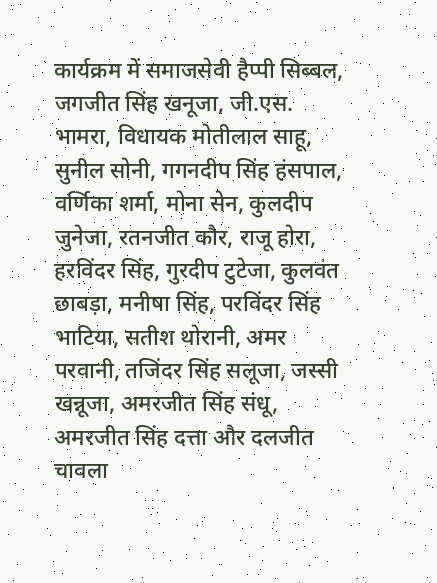कार्यक्रम में समाजसेवी हैप्पी सिब्बल, जगजीत सिंह खनूजा, जी.एस. भामरा, विधायक मोतीलाल साहू, सुनील सोनी, गगनदीप सिंह हंसपाल, वर्णिका शर्मा, मोना सेन, कुलदीप जुनेजा, रतनजीत कौर, राजू होरा, हरविंदर सिंह, गुरदीप टुटेजा, कुलवंत छाबड़ा, मनीषा सिंह, परविंदर सिंह भाटिया, सतीश थोरानी, अमर परवानी, तजिंदर सिंह सलूजा, जस्सी खन्नूजा, अमरजीत सिंह संधू, अमरजीत सिंह दत्ता और दलजीत चावला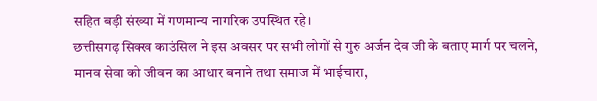सहित बड़ी संख्या में गणमान्य नागरिक उपस्थित रहे।
छत्तीसगढ़ सिक्ख काउंसिल ने इस अवसर पर सभी लोगों से गुरु अर्जन देव जी के बताए मार्ग पर चलने, मानव सेवा को जीवन का आधार बनाने तथा समाज में भाईचारा,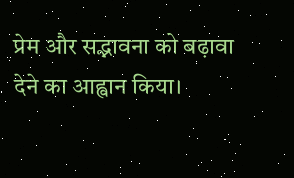प्रेम और सद्भावना को बढ़ावा देने का आह्वान किया।